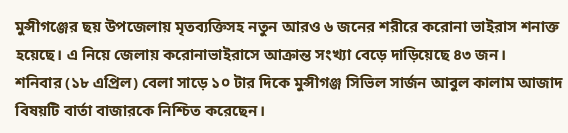মুন্সীগঞ্জের ছয় উপজেলায় মৃতব্যক্তিসহ নতুন আরও ৬ জনের শরীরে করোনা ভাইরাস শনাক্ত হয়েছে। এ নিয়ে জেলায় করোনাভাইরাসে আক্রান্ত সংখ্যা বেড়ে দাড়িয়েছে ৪৩ জন।
শনিবার (১৮ এপ্রিল) বেলা সাড়ে ১০ টার দিকে মুন্সীগঞ্জ সিভিল সার্জন আবুল কালাম আজাদ বিষয়টি বার্তা বাজারকে নিশ্চিত করেছেন।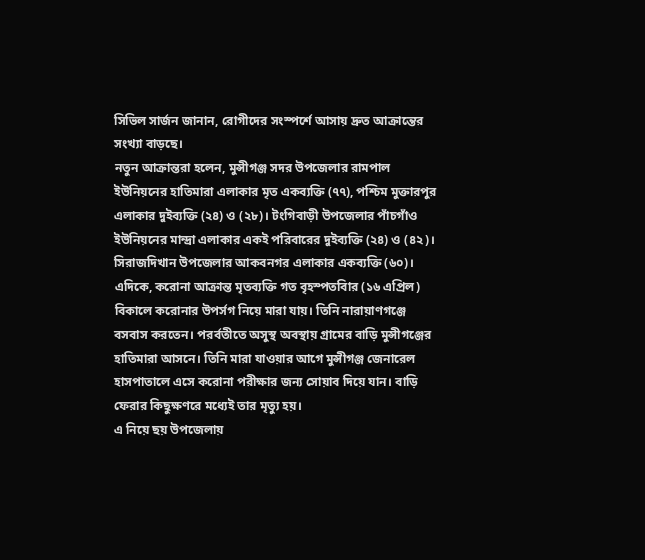সিভিল সার্জন জানান, রোগীদের সংস্পর্শে আসায় দ্রুত আক্রান্তের সংখ্যা বাড়ছে।
নতুন আক্রান্তরা হলেন, মুন্সীগঞ্জ সদর উপজেলার রামপাল ইউনিয়নের হাতিমারা এলাকার মৃত একব্যক্তি (৭৭), পশ্চিম মুক্তারপুর এলাকার দুইব্যক্তি (২৪) ও (২৮)। টংগিবাড়ী উপজেলার পাঁচগাঁও ইউনিয়নের মান্দ্রা এলাকার একই পরিবারের দুইব্যক্তি (২৪) ও (৪২)। সিরাজদিখান উপজেলার আকবনগর এলাকার একব্যক্তি (৬০)।
এদিকে, করোনা আক্রান্ত মৃতব্যক্তি গত বৃহস্পতবিার (১৬ এপ্রিল) বিকালে করোনার উপর্সগ নিয়ে মারা যায়। তিনি নারায়াণগঞ্জে বসবাস করতেন। পরর্বতীতে অসুস্থ অবস্থায় গ্রামের বাড়ি মুন্সীগঞ্জের হাতিমারা আসনে। তিনি মারা যাওয়ার আগে মুন্সীগঞ্জ জেনারেল হাসপাতালে এসে করোনা পরীক্ষার জন্য সোয়াব দিয়ে যান। বাড়ি ফেরার কিছুক্ষণরে মধ্যেই তার মৃত্যু হয়।
এ নিয়ে ছয় উপজেলায়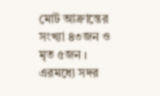মোট আক্রান্তের সংখ্যা ৪৩জন ও মৃত ৫জন । এরমধ্যে সদর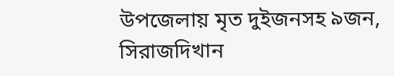উপজেলায় মৃত দুইজনসহ ৯জন, সিরাজদিখান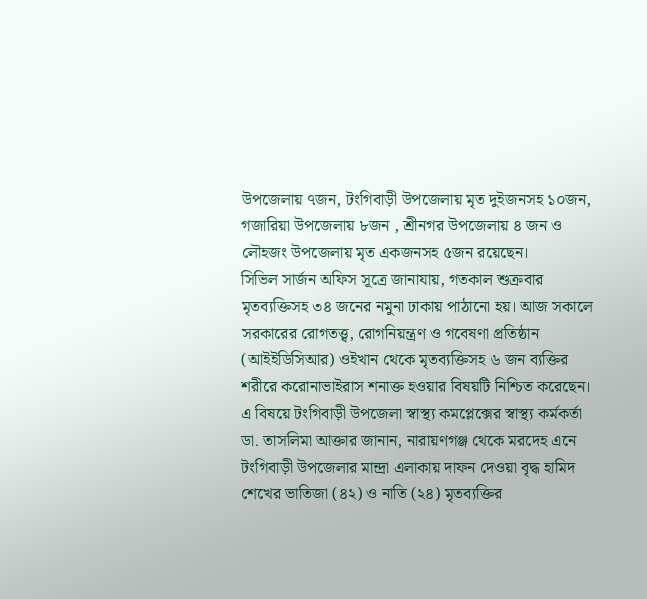উপজেলায় ৭জন, টংগিবাড়ী উপজেলায় মৃত দুইজনসহ ১০জন, গজারিয়া উপজেলায় ৮জন , শ্রীনগর উপজেলায় ৪ জন ও লৌহজং উপজেলায় মৃত একজনসহ ৫জন রয়েছেন।
সিভিল সার্জন অফিস সূত্রে জানাযায়, গতকাল শুক্রবার মৃতব্যক্তিসহ ৩৪ জনের নমুনা ঢাকায় পাঠানো হয়। আজ সকালে সরকারের রোগতত্ত্ব, রোগনিয়ন্ত্রণ ও গবেষণা প্রতিষ্ঠান (আইইডিসিআর) ওইখান থেকে মৃতব্যক্তিসহ ৬ জন ব্যক্তির শরীরে করোনাভাইরাস শনাক্ত হওয়ার বিষয়টি নিশ্চিত করেছেন।
এ বিষয়ে টংগিবাড়ী উপজেলা স্বাস্থ্য কমপ্লেক্সের স্বাস্থ্য কর্মকর্তা ডা. তাসলিমা আক্তার জানান, নারায়ণগঞ্জ থেকে মরদেহ এনে টংগিবাড়ী উপজেলার মান্দ্রা এলাকায় দাফন দেওয়া বৃদ্ধ হামিদ শেখের ভাতিজা (৪২) ও নাতি (২৪) মৃতব্যক্তির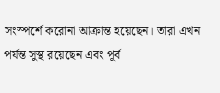সংস্পর্শে করোনা আক্রান্ত হয়েছেন। তারা এখন পর্যন্ত সুস্থ রয়েছেন এবং পূর্ব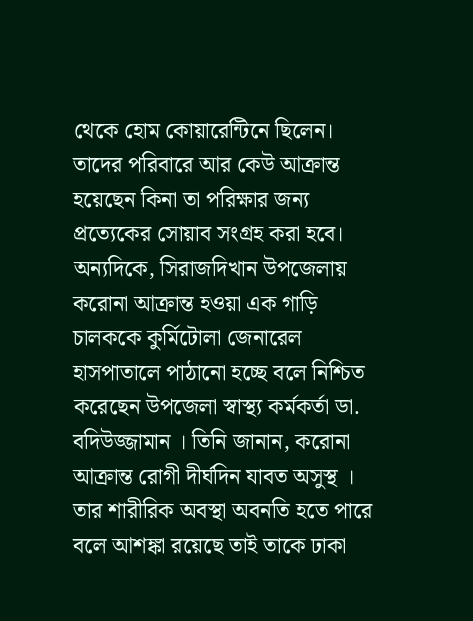থেকে হোম কোয়ারেন্টিনে ছিলেন। তাদের পরিবারে আর কেউ আক্রান্ত হয়েছেন কিনা তা পরিক্ষার জন্য প্রত্যেকের সোয়াব সংগ্রহ করা হবে।
অন্যদিকে, সিরাজদিখান উপজেলায় করোনা আক্রান্ত হওয়া এক গাড়ি চালককে কুর্মিটোলা জেনারেল হাসপাতালে পাঠানো হচ্ছে বলে নিশ্চিত করেছেন উপজেলা স্বাস্থ্য কর্মকর্তা ডা. বদিউজ্জামান । তিনি জানান, করোনা আক্রান্ত রোগী দীর্ঘদিন যাবত অসুস্থ । তার শারীরিক অবস্থা অবনতি হতে পারে বলে আশঙ্কা রয়েছে তাই তাকে ঢাকা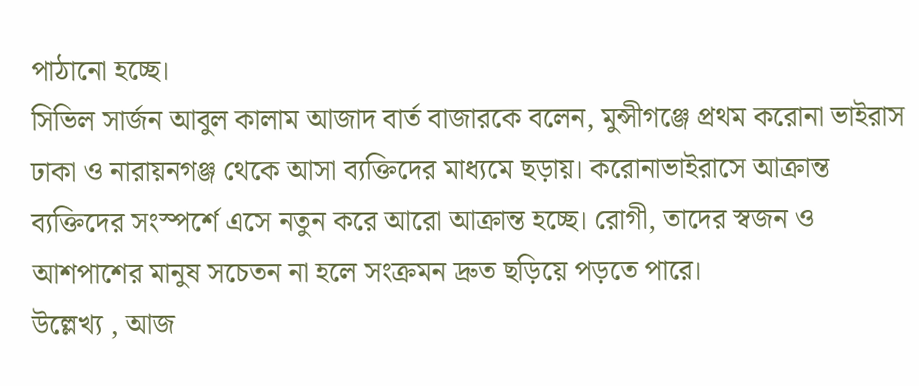পাঠানো হচ্ছে।
সিভিল সার্জন আবুল কালাম আজাদ বার্ত বাজারকে বলেন, মুন্সীগঞ্জে প্রথম করোনা ভাইরাস ঢাকা ও নারায়নগঞ্জ থেকে আসা ব্যক্তিদের মাধ্যমে ছড়ায়। করোনাভাইরাসে আক্রান্ত ব্যক্তিদের সংস্পর্শে এসে নতুন করে আরো আক্রান্ত হচ্ছে। রোগী, তাদের স্বজন ও আশপাশের মানুষ সচেতন না হলে সংক্রমন দ্রুত ছড়িয়ে পড়তে পারে।
উল্লেখ্য , আজ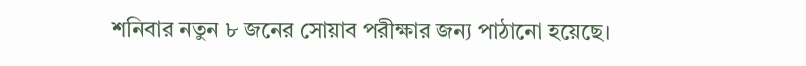শনিবার নতুন ৮ জনের সোয়াব পরীক্ষার জন্য পাঠানো হয়েছে।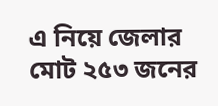এ নিয়ে জেলার মোট ২৫৩ জনের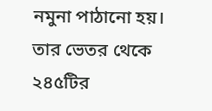নমুনা পাঠানো হয়। তার ভেতর থেকে ২৪৫টির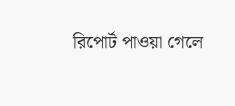রিপোর্ট পাওয়া গেলে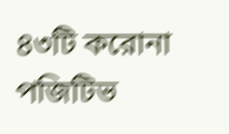৪৩টি করোনা পজিটিভ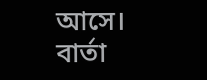আসে।
বার্তা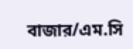বাজার/এম.সি